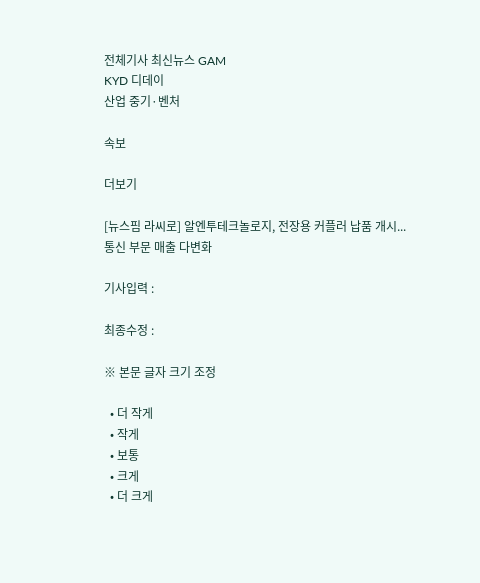전체기사 최신뉴스 GAM
KYD 디데이
산업 중기·벤처

속보

더보기

[뉴스핌 라씨로] 알엔투테크놀로지, 전장용 커플러 납품 개시... 통신 부문 매출 다변화

기사입력 :

최종수정 :

※ 본문 글자 크기 조정

  • 더 작게
  • 작게
  • 보통
  • 크게
  • 더 크게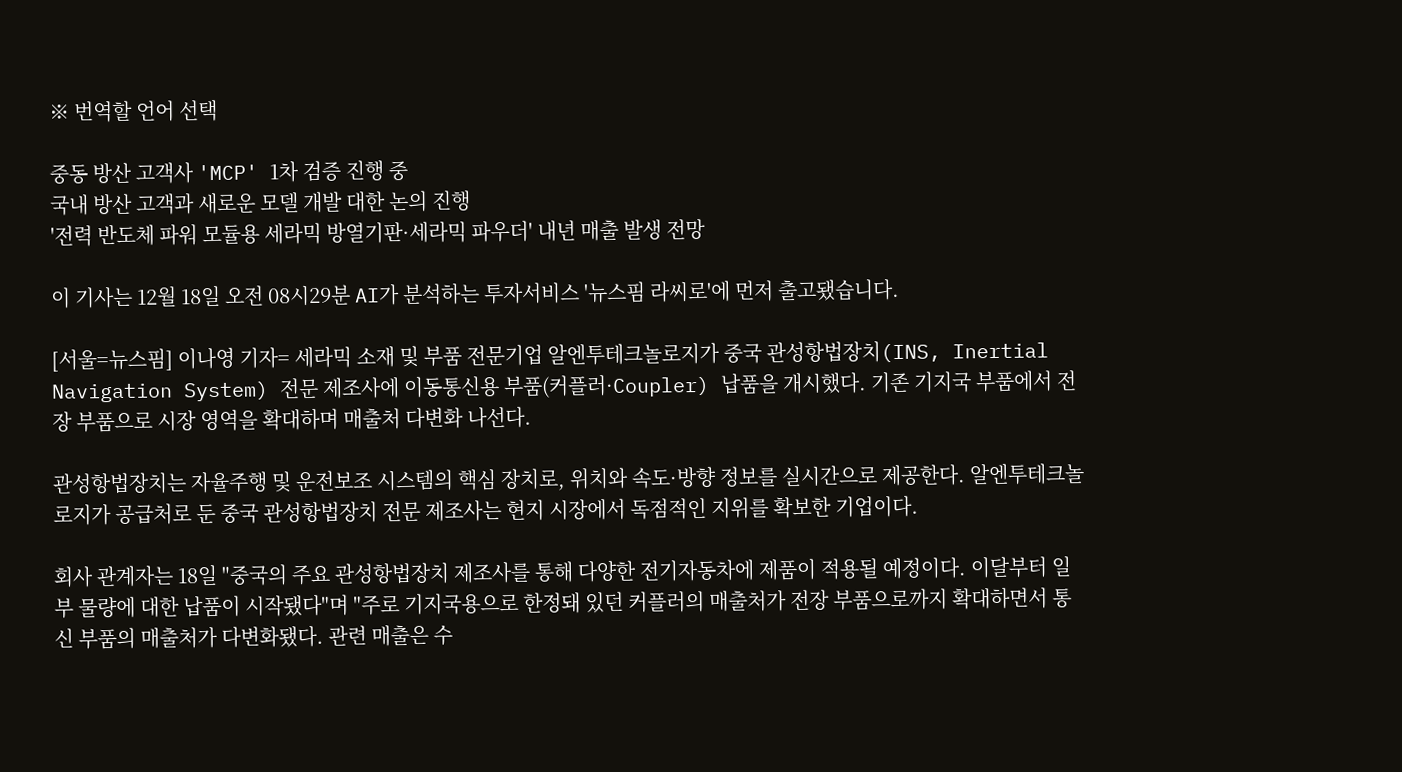※ 번역할 언어 선택

중동 방산 고객사 'MCP' 1차 검증 진행 중
국내 방산 고객과 새로운 모델 개발 대한 논의 진행
'전력 반도체 파워 모듈용 세라믹 방열기판·세라믹 파우더' 내년 매출 발생 전망

이 기사는 12월 18일 오전 08시29분 AI가 분석하는 투자서비스 '뉴스핌 라씨로'에 먼저 출고됐습니다.

[서울=뉴스핌] 이나영 기자= 세라믹 소재 및 부품 전문기업 알엔투테크놀로지가 중국 관성항법장치(INS, Inertial Navigation System) 전문 제조사에 이동통신용 부품(커플러·Coupler) 납품을 개시했다. 기존 기지국 부품에서 전장 부품으로 시장 영역을 확대하며 매출처 다변화 나선다.

관성항법장치는 자율주행 및 운전보조 시스템의 핵심 장치로, 위치와 속도·방향 정보를 실시간으로 제공한다. 알엔투테크놀로지가 공급처로 둔 중국 관성항법장치 전문 제조사는 현지 시장에서 독점적인 지위를 확보한 기업이다.

회사 관계자는 18일 "중국의 주요 관성항법장치 제조사를 통해 다양한 전기자동차에 제품이 적용될 예정이다. 이달부터 일부 물량에 대한 납품이 시작됐다"며 "주로 기지국용으로 한정돼 있던 커플러의 매출처가 전장 부품으로까지 확대하면서 통신 부품의 매출처가 다변화됐다. 관련 매출은 수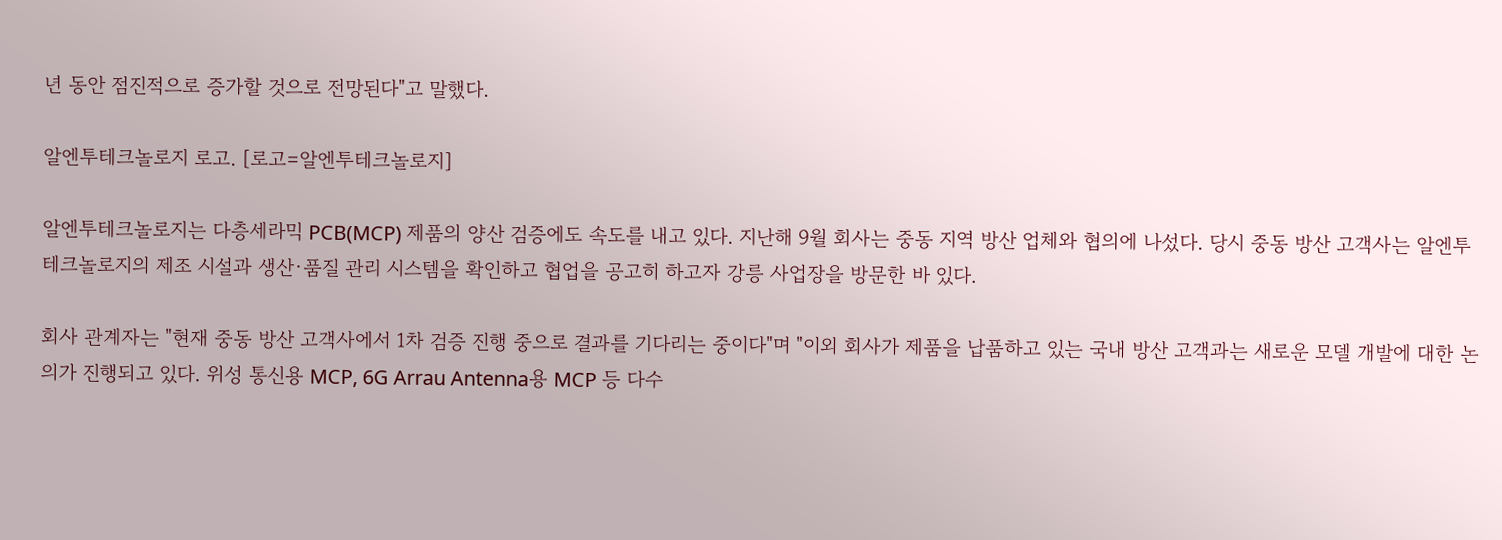년 동안 점진적으로 증가할 것으로 전망된다"고 말했다.

알엔투테크놀로지 로고. [로고=알엔투테크놀로지]

알엔투테크놀로지는 다층세라믹 PCB(MCP) 제품의 양산 검증에도 속도를 내고 있다. 지난해 9월 회사는 중동 지역 방산 업체와 협의에 나섰다. 당시 중동 방산 고객사는 알엔투테크놀로지의 제조 시설과 생산·품질 관리 시스템을 확인하고 협업을 공고히 하고자 강릉 사업장을 방문한 바 있다.

회사 관계자는 "현재 중동 방산 고객사에서 1차 검증 진행 중으로 결과를 기다리는 중이다"며 "이외 회사가 제품을 납품하고 있는 국내 방산 고객과는 새로운 모델 개발에 대한 논의가 진행되고 있다. 위성 통신용 MCP, 6G Arrau Antenna용 MCP 등 다수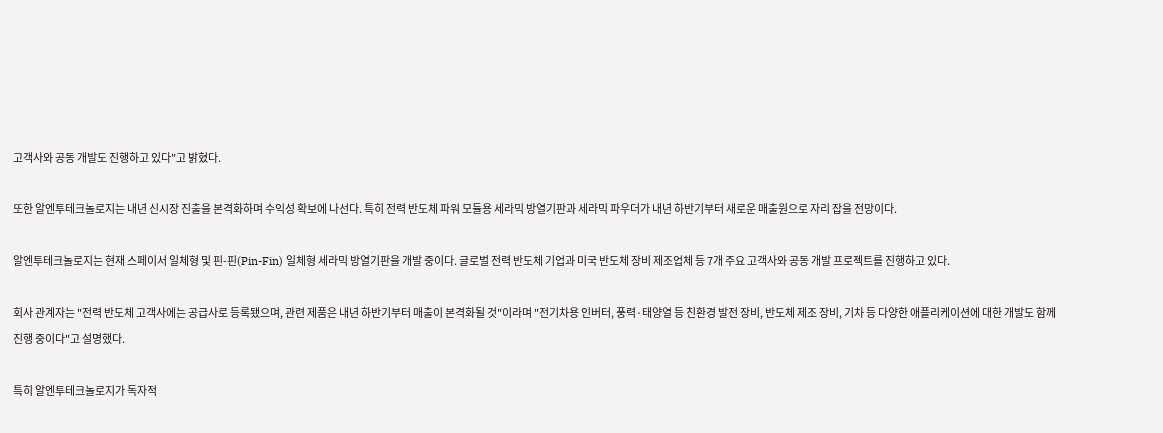고객사와 공동 개발도 진행하고 있다"고 밝혔다.

또한 알엔투테크놀로지는 내년 신시장 진출을 본격화하며 수익성 확보에 나선다. 특히 전력 반도체 파워 모듈용 세라믹 방열기판과 세라믹 파우더가 내년 하반기부터 새로운 매출원으로 자리 잡을 전망이다.

알엔투테크놀로지는 현재 스페이서 일체형 및 핀-핀(Pin-Fin) 일체형 세라믹 방열기판을 개발 중이다. 글로벌 전력 반도체 기업과 미국 반도체 장비 제조업체 등 7개 주요 고객사와 공동 개발 프로젝트를 진행하고 있다.

회사 관계자는 "전력 반도체 고객사에는 공급사로 등록됐으며, 관련 제품은 내년 하반기부터 매출이 본격화될 것"이라며 "전기차용 인버터, 풍력·태양열 등 친환경 발전 장비, 반도체 제조 장비, 기차 등 다양한 애플리케이션에 대한 개발도 함께 진행 중이다"고 설명했다.

특히 알엔투테크놀로지가 독자적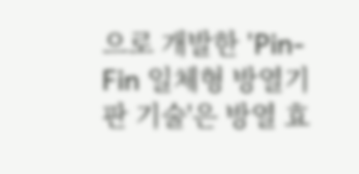으로 개발한 'Pin-Fin 일체형 방열기판 기술'은 방열 효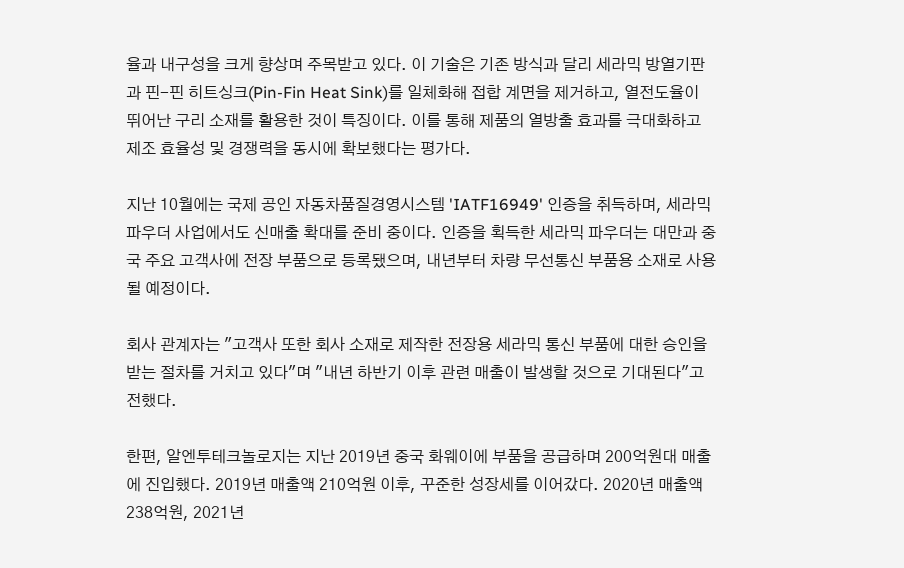율과 내구성을 크게 향상며 주목받고 있다. 이 기술은 기존 방식과 달리 세라믹 방열기판과 핀-핀 히트싱크(Pin-Fin Heat Sink)를 일체화해 접합 계면을 제거하고, 열전도율이 뛰어난 구리 소재를 활용한 것이 특징이다. 이를 통해 제품의 열방출 효과를 극대화하고 제조 효율성 및 경쟁력을 동시에 확보했다는 평가다.

지난 10월에는 국제 공인 자동차품질경영시스템 'IATF16949' 인증을 취득하며, 세라믹 파우더 사업에서도 신매출 확대를 준비 중이다. 인증을 획득한 세라믹 파우더는 대만과 중국 주요 고객사에 전장 부품으로 등록됐으며, 내년부터 차량 무선통신 부품용 소재로 사용될 예정이다.

회사 관계자는 "고객사 또한 회사 소재로 제작한 전장용 세라믹 통신 부품에 대한 승인을 받는 절차를 거치고 있다"며 "내년 하반기 이후 관련 매출이 발생할 것으로 기대된다"고 전했다.

한편, 알엔투테크놀로지는 지난 2019년 중국 화웨이에 부품을 공급하며 200억원대 매출에 진입했다. 2019년 매출액 210억원 이후, 꾸준한 성장세를 이어갔다. 2020년 매출액 238억원, 2021년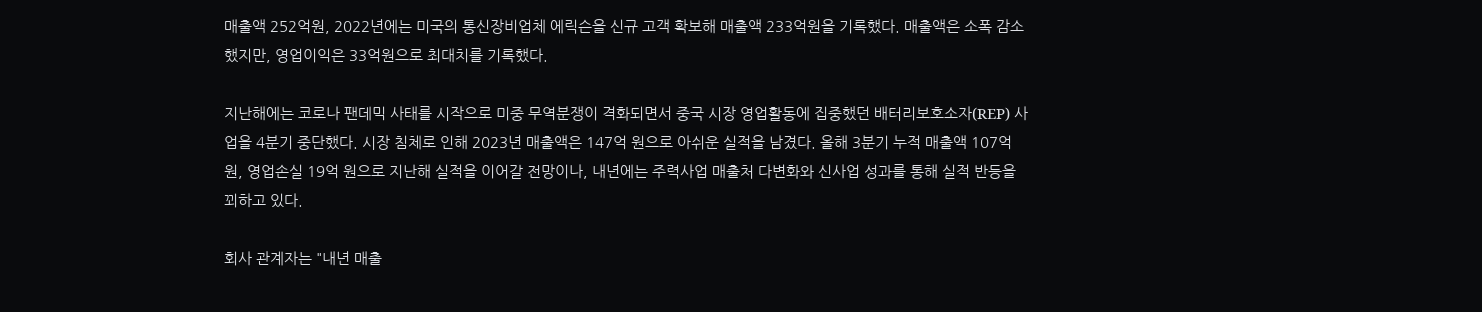매출액 252억원, 2022년에는 미국의 통신장비업체 에릭슨을 신규 고객 확보해 매출액 233억원을 기록했다. 매출액은 소폭 감소했지만, 영업이익은 33억원으로 최대치를 기록했다.

지난해에는 코로나 팬데믹 사태를 시작으로 미중 무역분쟁이 격화되면서 중국 시장 영업활동에 집중했던 배터리보호소자(REP) 사업을 4분기 중단했다. 시장 침체로 인해 2023년 매출액은 147억 원으로 아쉬운 실적을 남겼다. 올해 3분기 누적 매출액 107억 원, 영업손실 19억 원으로 지난해 실적을 이어갈 전망이나, 내년에는 주력사업 매출처 다변화와 신사업 성과를 통해 실적 반등을 꾀하고 있다.

회사 관계자는 "내년 매출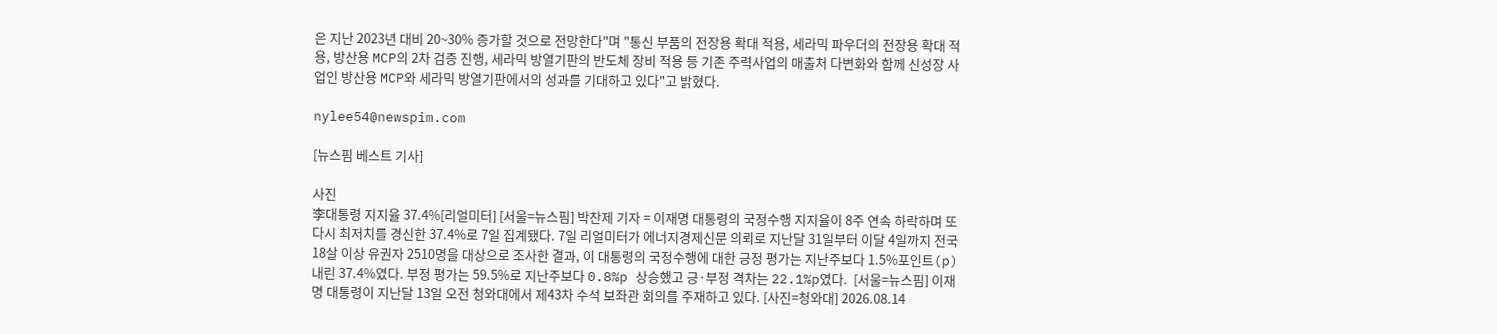은 지난 2023년 대비 20~30% 증가할 것으로 전망한다"며 "통신 부품의 전장용 확대 적용, 세라믹 파우더의 전장용 확대 적용, 방산용 MCP의 2차 검증 진행, 세라믹 방열기판의 반도체 장비 적용 등 기존 주력사업의 매출처 다변화와 함께 신성장 사업인 방산용 MCP와 세라믹 방열기판에서의 성과를 기대하고 있다"고 밝혔다.

nylee54@newspim.com

[뉴스핌 베스트 기사]

사진
李대통령 지지율 37.4%[리얼미터] [서울=뉴스핌] 박찬제 기자 = 이재명 대통령의 국정수행 지지율이 8주 연속 하락하며 또다시 최저치를 경신한 37.4%로 7일 집계됐다. 7일 리얼미터가 에너지경제신문 의뢰로 지난달 31일부터 이달 4일까지 전국 18살 이상 유권자 2510명을 대상으로 조사한 결과, 이 대통령의 국정수행에 대한 긍정 평가는 지난주보다 1.5%포인트(p) 내린 37.4%였다. 부정 평가는 59.5%로 지난주보다 0.8%p 상승했고 긍·부정 격차는 22.1%p였다.  [서울=뉴스핌] 이재명 대통령이 지난달 13일 오전 청와대에서 제43차 수석 보좌관 회의를 주재하고 있다. [사진=청와대] 2026.08.14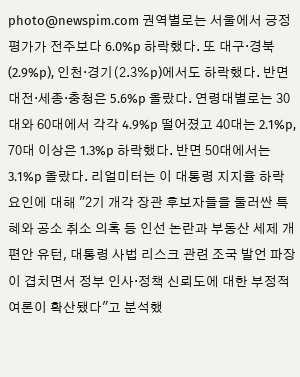photo@newspim.com 권역별로는 서울에서 긍정 평가가 전주보다 6.0%p 하락했다. 또 대구·경북(2.9%p), 인천·경기(2.3%p)에서도 하락했다. 반면 대전·세종·충청은 5.6%p 올랐다. 연령대별로는 30대와 60대에서 각각 4.9%p 떨어졌고 40대는 2.1%p, 70대 이상은 1.3%p 하락했다. 반면 50대에서는 3.1%p 올랐다. 리얼미터는 이 대통령 지지율 하락 요인에 대해 "2기 개각 장관 후보자들을 둘러싼 특혜와 공소 취소 의혹 등 인선 논란과 부동산 세제 개편안 유턴, 대통령 사법 리스크 관련 조국 발언 파장이 겹치면서 정부 인사·정책 신뢰도에 대한 부정적 여론이 확산됐다"고 분석했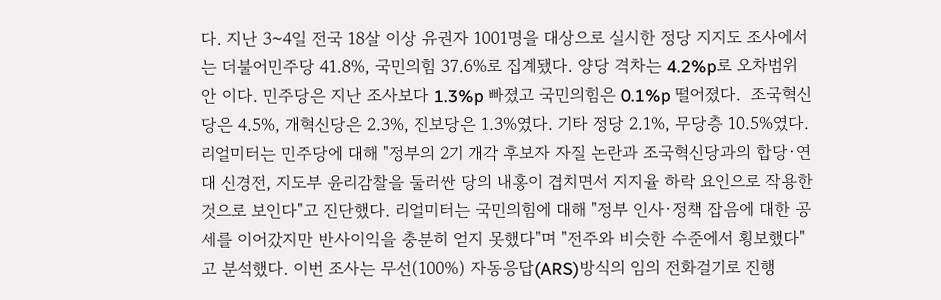다. 지난 3~4일 전국 18살 이상 유권자 1001명을 대상으로 실시한 정당 지지도 조사에서는 더불어민주당 41.8%, 국민의힘 37.6%로 집계됐다. 양당 격차는 4.2%p로 오차범위 안 이다. 민주당은 지난 조사보다 1.3%p 빠졌고 국민의힘은 0.1%p 떨어졌다.  조국혁신당은 4.5%, 개혁신당은 2.3%, 진보당은 1.3%였다. 기타 정당 2.1%, 무당층 10.5%였다. 리얼미터는 민주당에 대해 "정부의 2기 개각 후보자 자질 논란과 조국혁신당과의 합당·연대 신경전, 지도부 윤리감찰을 둘러싼 당의 내홍이 겹치면서 지지율 하락 요인으로 작용한 것으로 보인다"고 진단했다. 리얼미터는 국민의힘에 대해 "정부 인사·정책 잡음에 대한 공세를 이어갔지만 반사이익을 충분히 얻지 못했다"며 "전주와 비슷한 수준에서 횡보했다"고 분석했다. 이번 조사는 무선(100%) 자동응답(ARS)방식의 임의 전화걸기로 진행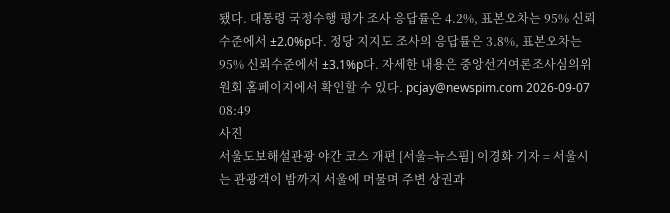됐다. 대통령 국정수행 평가 조사 응답률은 4.2%, 표본오차는 95% 신뢰수준에서 ±2.0%p다. 정당 지지도 조사의 응답률은 3.8%, 표본오차는 95% 신뢰수준에서 ±3.1%p다. 자세한 내용은 중앙선거여론조사심의위원회 홈페이지에서 확인할 수 있다. pcjay@newspim.com 2026-09-07 08:49
사진
서울도보해설관광 야간 코스 개편 [서울=뉴스핌] 이경화 기자 = 서울시는 관광객이 밤까지 서울에 머물며 주변 상권과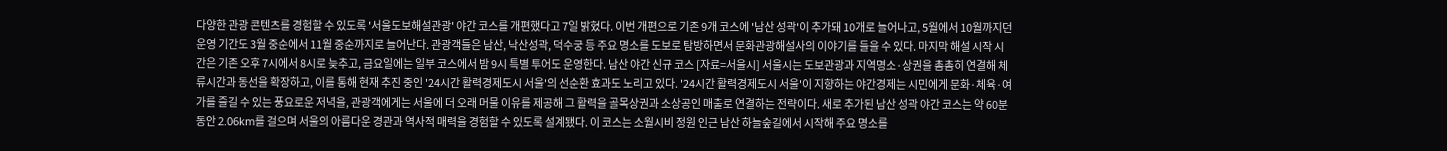다양한 관광 콘텐츠를 경험할 수 있도록 '서울도보해설관광' 야간 코스를 개편했다고 7일 밝혔다. 이번 개편으로 기존 9개 코스에 '남산 성곽'이 추가돼 10개로 늘어나고, 5월에서 10월까지던 운영 기간도 3월 중순에서 11월 중순까지로 늘어난다. 관광객들은 남산, 낙산성곽, 덕수궁 등 주요 명소를 도보로 탐방하면서 문화관광해설사의 이야기를 들을 수 있다. 마지막 해설 시작 시간은 기존 오후 7시에서 8시로 늦추고, 금요일에는 일부 코스에서 밤 9시 특별 투어도 운영한다. 남산 야간 신규 코스 [자료=서울시] 서울시는 도보관광과 지역명소·상권을 촘촘히 연결해 체류시간과 동선을 확장하고, 이를 통해 현재 추진 중인 '24시간 활력경제도시 서울'의 선순환 효과도 노리고 있다. '24시간 활력경제도시 서울'이 지향하는 야간경제는 시민에게 문화·체육·여가를 즐길 수 있는 풍요로운 저녁을, 관광객에게는 서울에 더 오래 머물 이유를 제공해 그 활력을 골목상권과 소상공인 매출로 연결하는 전략이다. 새로 추가된 남산 성곽 야간 코스는 약 60분 동안 2.06km를 걸으며 서울의 아름다운 경관과 역사적 매력을 경험할 수 있도록 설계됐다. 이 코스는 소월시비 정원 인근 남산 하늘숲길에서 시작해 주요 명소를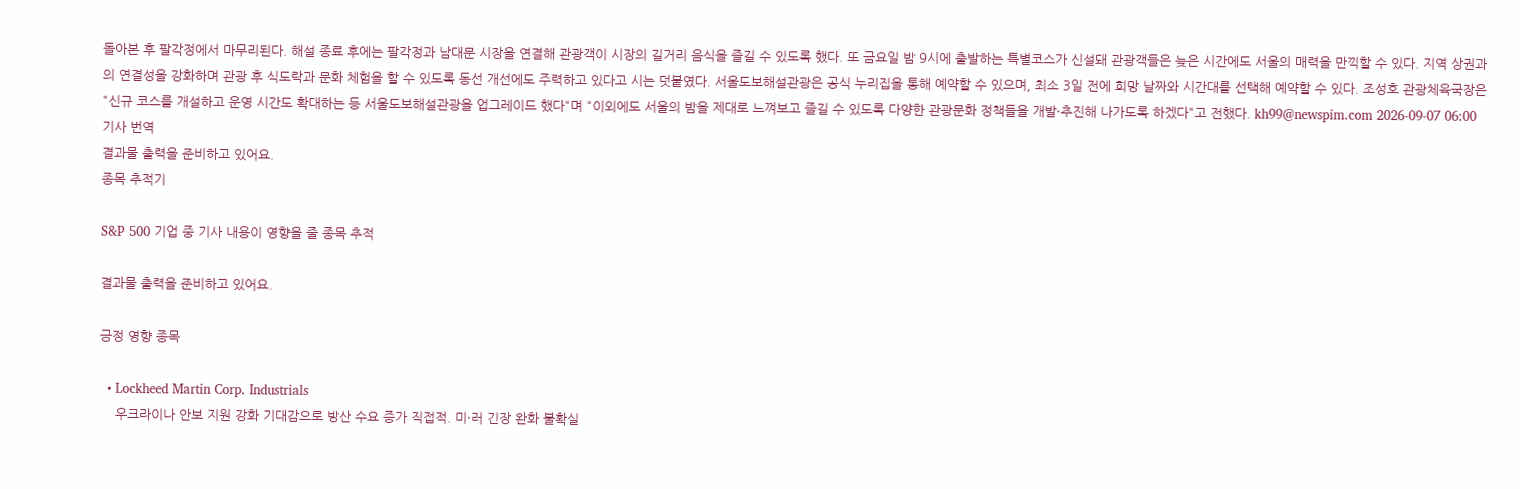돌아본 후 팔각정에서 마무리된다. 해설 종료 후에는 팔각정과 남대문 시장을 연결해 관광객이 시장의 길거리 음식을 즐길 수 있도록 했다. 또 금요일 밤 9시에 출발하는 특별코스가 신설돼 관광객들은 늦은 시간에도 서울의 매력을 만끽할 수 있다. 지역 상권과의 연결성을 강화하며 관광 후 식도락과 문화 체험을 할 수 있도록 동선 개선에도 주력하고 있다고 시는 덧붙였다. 서울도보해설관광은 공식 누리집을 통해 예약할 수 있으며, 최소 3일 전에 희망 날짜와 시간대를 선택해 예약할 수 있다. 조성호 관광체육국장은 "신규 코스를 개설하고 운영 시간도 확대하는 등 서울도보해설관광을 업그레이드 했다"며 "이외에도 서울의 밤을 제대로 느껴보고 즐길 수 있도록 다양한 관광문화 정책들을 개발·추진해 나가도록 하겠다"고 전했다. kh99@newspim.com 2026-09-07 06:00
기사 번역
결과물 출력을 준비하고 있어요.
종목 추적기

S&P 500 기업 중 기사 내용이 영향을 줄 종목 추적

결과물 출력을 준비하고 있어요.

긍정 영향 종목

  • Lockheed Martin Corp. Industrials
    우크라이나 안보 지원 강화 기대감으로 방산 수요 증가 직접적. 미·러 긴장 완화 불확실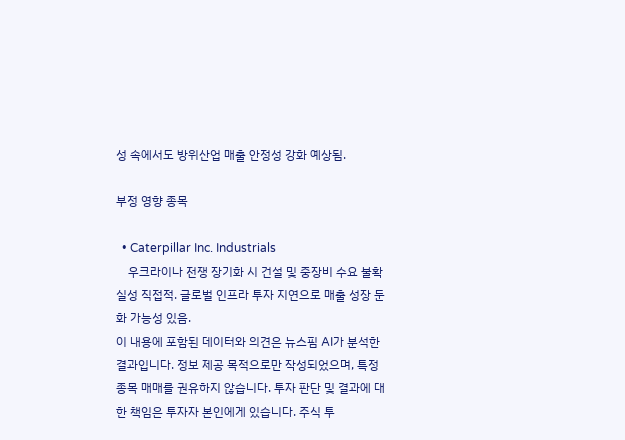성 속에서도 방위산업 매출 안정성 강화 예상됨.

부정 영향 종목

  • Caterpillar Inc. Industrials
    우크라이나 전쟁 장기화 시 건설 및 중장비 수요 불확실성 직접적. 글로벌 인프라 투자 지연으로 매출 성장 둔화 가능성 있음.
이 내용에 포함된 데이터와 의견은 뉴스핌 AI가 분석한 결과입니다. 정보 제공 목적으로만 작성되었으며, 특정 종목 매매를 권유하지 않습니다. 투자 판단 및 결과에 대한 책임은 투자자 본인에게 있습니다. 주식 투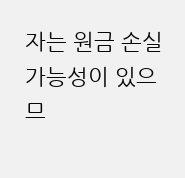자는 원금 손실 가능성이 있으므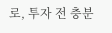로, 투자 전 충분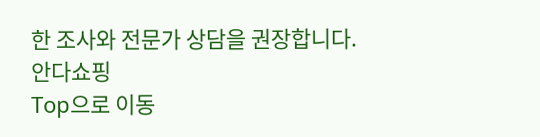한 조사와 전문가 상담을 권장합니다.
안다쇼핑
Top으로 이동